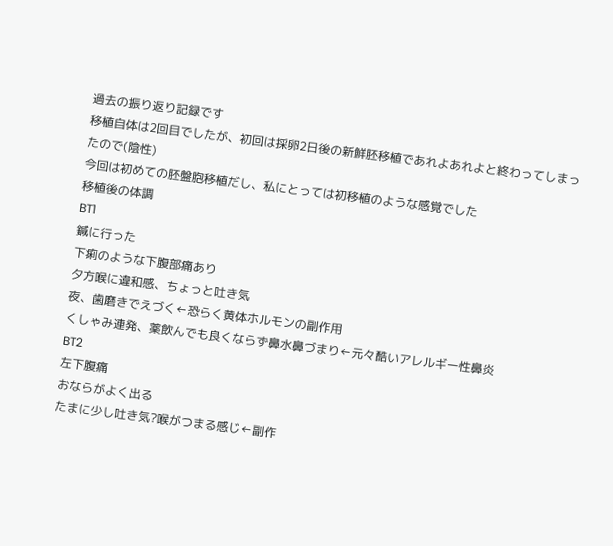過去の振り返り記録です
移植自体は2回目でしたが、初回は採卵2日後の新鮮胚移植であれよあれよと終わってしまったので(陰性)
今回は初めての胚盤胞移植だし、私にとっては初移植のような感覚でした
移植後の体調
BT1
鍼に行った
下痢のような下腹部痛あり
夕方喉に違和感、ちょっと吐き気
夜、歯磨きでえづく←恐らく黄体ホルモンの副作用
くしゃみ連発、薬飲んでも良くならず鼻水鼻づまり←元々酷いアレルギー性鼻炎
BT2
左下腹痛
おならがよく出る
たまに少し吐き気?喉がつまる感じ←副作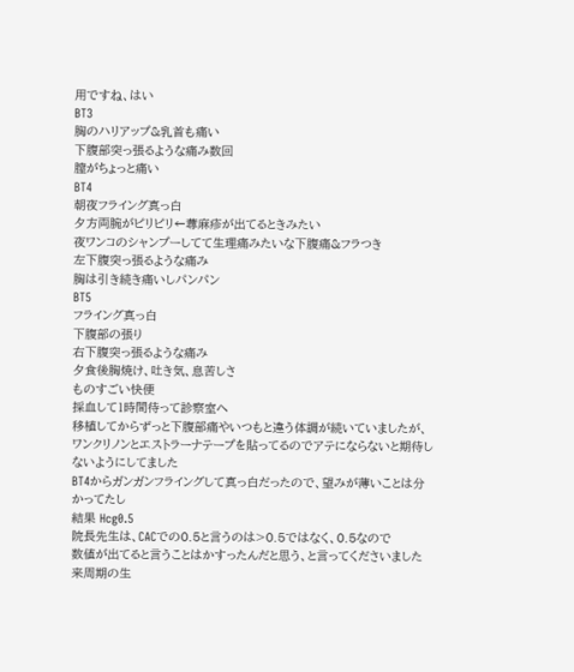用ですね、はい
BT3
胸のハリアップ&乳首も痛い
下腹部突っ張るような痛み数回
膣がちょっと痛い
BT4
朝夜フライング真っ白
夕方両腕がピリピリ←蕁麻疹が出てるときみたい
夜ワンコのシャンプーしてて生理痛みたいな下腹痛&フラつき
左下腹突っ張るような痛み
胸は引き続き痛いしパンパン
BT5
フライング真っ白
下腹部の張り
右下腹突っ張るような痛み
夕食後胸焼け、吐き気、息苦しさ
ものすごい快便
採血して1時間待って診察室へ
移植してからずっと下腹部痛やいつもと違う体調が続いていましたが、ワンクリノンとエストラーナテープを貼ってるのでアテにならないと期待しないようにしてました
BT4からガンガンフライングして真っ白だったので、望みが薄いことは分かってたし
結果 Hcg0.5
院長先生は、CACでの0.5と言うのは>0.5ではなく、0.5なので
数値が出てると言うことはかすったんだと思う、と言ってくださいました
来周期の生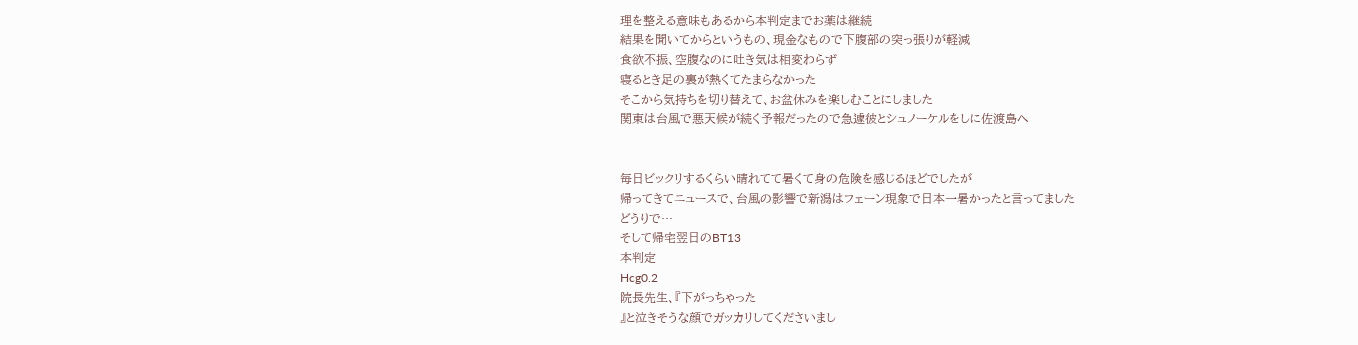理を整える意味もあるから本判定までお薬は継続
結果を聞いてからというもの、現金なもので下腹部の突っ張りが軽減
食欲不振、空腹なのに吐き気は相変わらず
寝るとき足の裏が熱くてたまらなかった
そこから気持ちを切り替えて、お盆休みを楽しむことにしました
関東は台風で悪天候が続く予報だったので急遽彼とシュノーケルをしに佐渡島へ


毎日ビックリするくらい晴れてて暑くて身の危険を感じるほどでしたが
帰ってきてニュースで、台風の影響で新潟はフェーン現象で日本一暑かったと言ってました
どうりで…
そして帰宅翌日のBT13
本判定
Hcg0.2
院長先生、『下がっちゃった
』と泣きそうな顔でガッカリしてくださいまし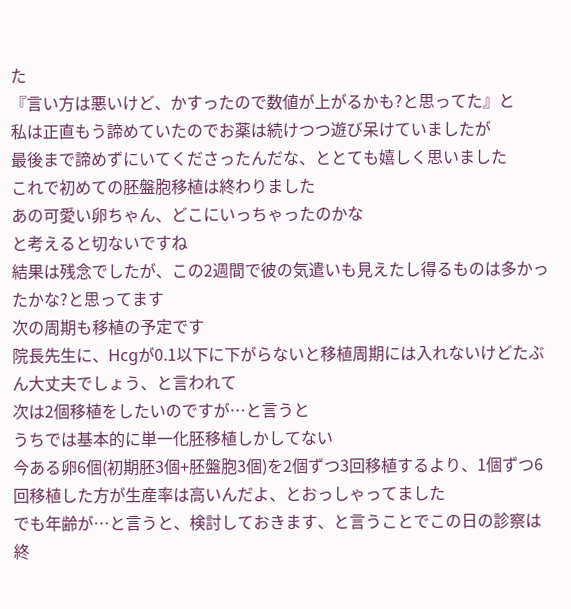た
『言い方は悪いけど、かすったので数値が上がるかも?と思ってた』と
私は正直もう諦めていたのでお薬は続けつつ遊び呆けていましたが
最後まで諦めずにいてくださったんだな、ととても嬉しく思いました
これで初めての胚盤胞移植は終わりました
あの可愛い卵ちゃん、どこにいっちゃったのかな
と考えると切ないですね
結果は残念でしたが、この2週間で彼の気遣いも見えたし得るものは多かったかな?と思ってます
次の周期も移植の予定です
院長先生に、Hcgが0.1以下に下がらないと移植周期には入れないけどたぶん大丈夫でしょう、と言われて
次は2個移植をしたいのですが…と言うと
うちでは基本的に単一化胚移植しかしてない
今ある卵6個(初期胚3個+胚盤胞3個)を2個ずつ3回移植するより、1個ずつ6回移植した方が生産率は高いんだよ、とおっしゃってました
でも年齢が…と言うと、検討しておきます、と言うことでこの日の診察は終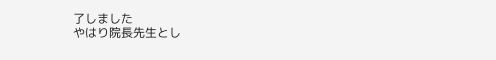了しました
やはり院長先生とし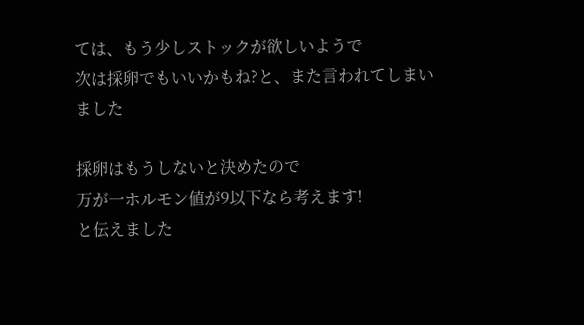ては、もう少しストックが欲しいようで
次は採卵でもいいかもね?と、また言われてしまいました

採卵はもうしないと決めたので
万が一ホルモン値が9以下なら考えます!
と伝えました